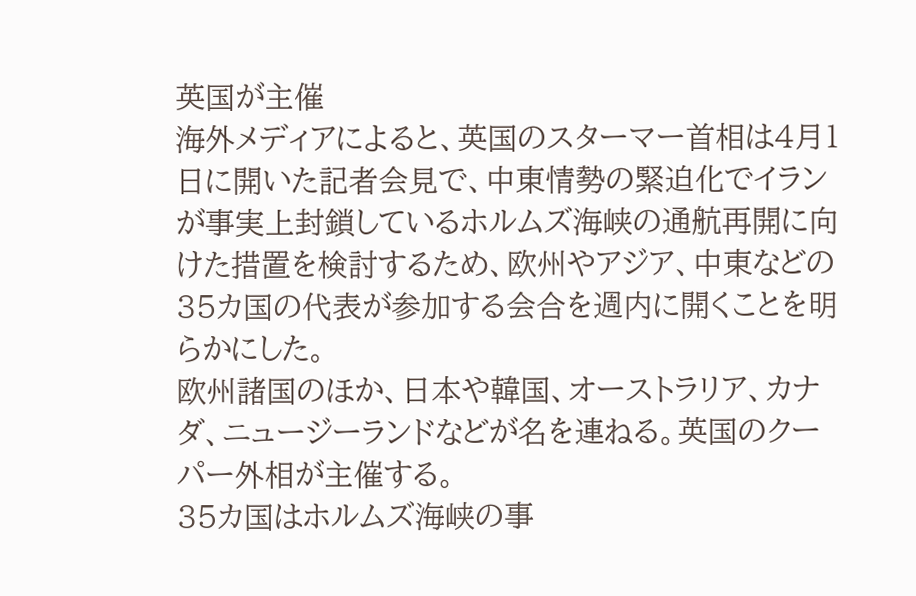英国が主催
海外メディアによると、英国のスターマー首相は4月1日に開いた記者会見で、中東情勢の緊迫化でイランが事実上封鎖しているホルムズ海峡の通航再開に向けた措置を検討するため、欧州やアジア、中東などの35カ国の代表が参加する会合を週内に開くことを明らかにした。
欧州諸国のほか、日本や韓国、オーストラリア、カナダ、ニュージーランドなどが名を連ねる。英国のクーパー外相が主催する。
35カ国はホルムズ海峡の事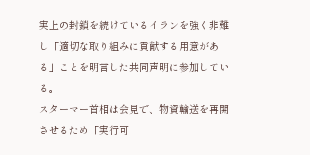実上の封鎖を続けているイランを強く非難し「適切な取り組みに貢献する用意がある」ことを明言した共同声明に参加している。
スターマー首相は会見で、物資輸送を再開させるため「実行可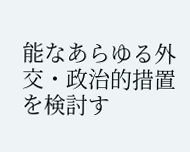能なあらゆる外交・政治的措置を検討す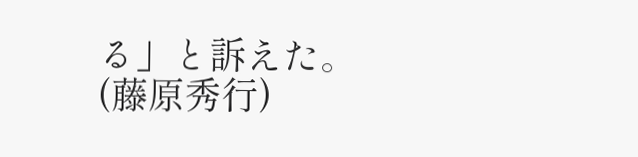る」と訴えた。
(藤原秀行)